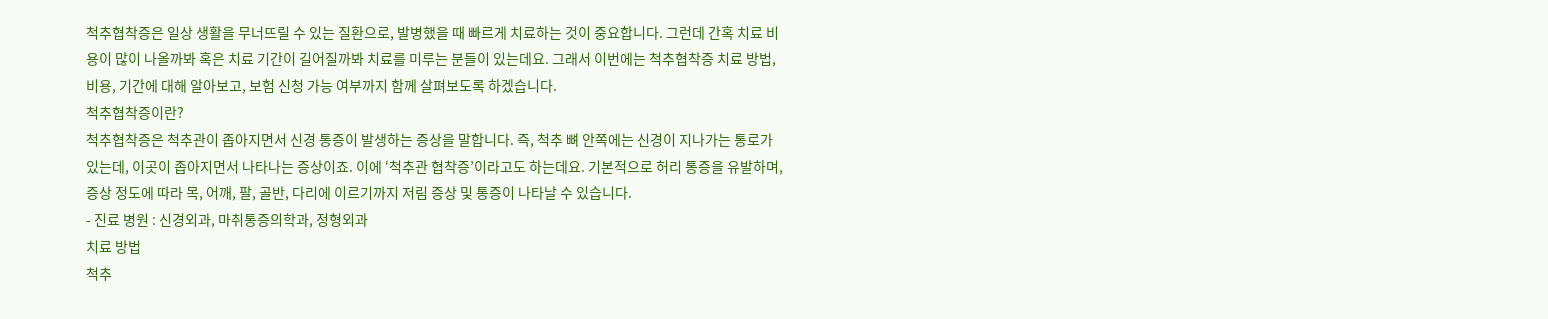척추협착증은 일상 생활을 무너뜨릴 수 있는 질환으로, 발병했을 때 빠르게 치료하는 것이 중요합니다. 그런데 간혹 치료 비용이 많이 나올까봐 혹은 치료 기간이 길어질까봐 치료를 미루는 분들이 있는데요. 그래서 이번에는 척추협착증 치료 방법, 비용, 기간에 대해 알아보고, 보험 신청 가능 여부까지 함께 살펴보도록 하겠습니다.
척추협착증이란?
척추협착증은 척추관이 좁아지면서 신경 통증이 발생하는 증상을 말합니다. 즉, 척추 뼈 안쪽에는 신경이 지나가는 통로가 있는데, 이곳이 좁아지면서 나타나는 증상이죠. 이에 ‘척추관 협착증’이라고도 하는데요. 기본적으로 허리 통증을 유발하며, 증상 정도에 따라 목, 어깨, 팔, 골반, 다리에 이르기까지 저림 증상 및 통증이 나타날 수 있습니다.
- 진료 병원 : 신경외과, 마취통증의학과, 정형외과
치료 방법
척추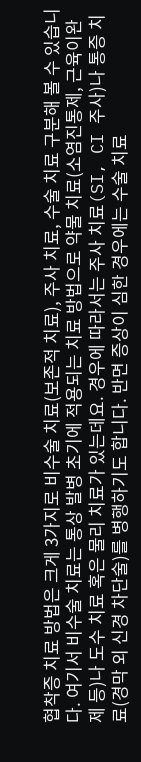협착증 치료 방법은 크게 3가지로 비수술 치료(보존적 치료), 주사 치료, 수술 치료 구분해 볼 수 있습니다. 여기서 비수술 치료는 통상 발병 초기에 적용되는 치료 방법으로 약물 치료(소염진통제, 근육이완제 등)나 도수 치료 혹은 물리 치료가 있는데요. 경우에 따라서는 주사 치료(SI, CI 주사)나 통증 치료(경막 외 신경 차단술)를 병행하기도 합니다. 반면 증상이 심한 경우에는 수술 치료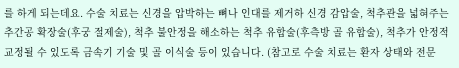를 하게 되는데요. 수술 치료는 신경을 압박하는 뼈나 인대를 제거하 신경 감압술, 척추관을 넓혀주는 추간공 확장술(후궁 절제술), 척추 불안정을 해소하는 척추 유합술(후측방 골 유합술), 척추가 안정적 교정될 수 있도록 금속기 기술 및 골 이식술 등이 있습니다. (참고로 수술 치료는 환자 상태와 전문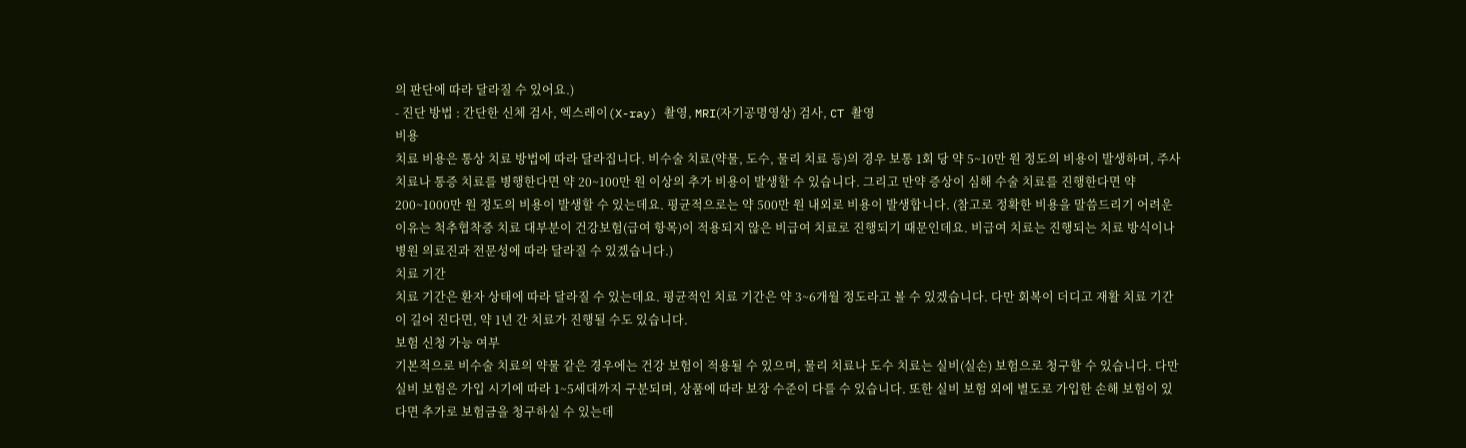의 판단에 따라 달라질 수 있어요.)
- 진단 방법 : 간단한 신체 검사, 엑스레이(X-ray) 촬영, MRI(자기공명영상) 검사, CT 촬영
비용
치료 비용은 통상 치료 방법에 따라 달라집니다. 비수술 치료(약물, 도수, 물리 치료 등)의 경우 보통 1회 당 약 5~10만 원 정도의 비용이 발생하며, 주사 치료나 통증 치료를 병행한다면 약 20~100만 원 이상의 추가 비용이 발생할 수 있습니다. 그리고 만약 증상이 심해 수술 치료를 진행한다면 약 200~1000만 원 정도의 비용이 발생할 수 있는데요. 평균적으로는 약 500만 원 내외로 비용이 발생합니다. (참고로 정확한 비용을 말씀드리기 어려운 이유는 척추협착증 치료 대부분이 건강보험(급여 항목)이 적용되지 않은 비급여 치료로 진행되기 때문인데요. 비급여 치료는 진행되는 치료 방식이나 병원 의료진과 전문성에 따라 달라질 수 있겠습니다.)
치료 기간
치료 기간은 환자 상태에 따라 달라질 수 있는데요. 평균적인 치료 기간은 약 3~6개월 정도라고 볼 수 있겠습니다. 다만 회복이 더디고 재활 치료 기간이 길어 진다면, 약 1년 간 치료가 진행될 수도 있습니다.
보험 신청 가능 여부
기본적으로 비수술 치료의 약물 같은 경우에는 건강 보험이 적용될 수 있으며, 물리 치료나 도수 치료는 실비(실손) 보험으로 청구할 수 있습니다. 다만 실비 보험은 가입 시기에 따라 1~5세대까지 구분되며, 상품에 따라 보장 수준이 다를 수 있습니다. 또한 실비 보험 외에 별도로 가입한 손해 보험이 있다면 추가로 보험금을 청구하실 수 있는데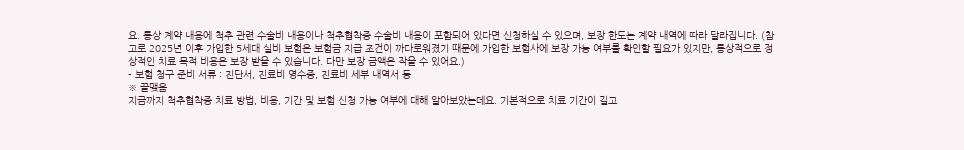요. 통상 계약 내용에 척추 관련 수술비 내용이나 척추협착증 수술비 내용이 포함되어 있다면 신청하실 수 있으며, 보장 한도는 계약 내역에 따라 달라집니다. (참고로 2025년 이후 가입한 5세대 실비 보험은 보험금 지급 조건이 까다로워졌기 때문에 가입한 보험사에 보장 가능 여부를 확인할 필요가 있지만, 통상적으로 정상적인 치료 목적 비용은 보장 받을 수 있습니다. 다만 보장 금액은 작을 수 있어요.)
- 보험 청구 준비 서류 : 진단서, 진료비 영수증, 진료비 세부 내역서 등
※ 끝맺음
지금까지 척추협착증 치료 방법, 비용, 기간 및 보험 신청 가능 여부에 대해 알아보았는데요. 기본적으로 치료 기간이 길고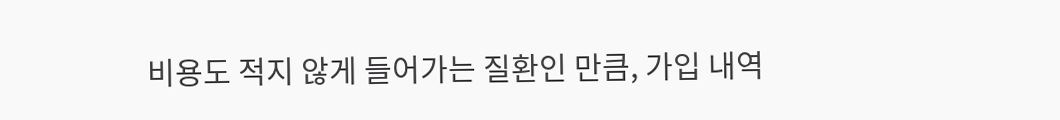비용도 적지 않게 들어가는 질환인 만큼, 가입 내역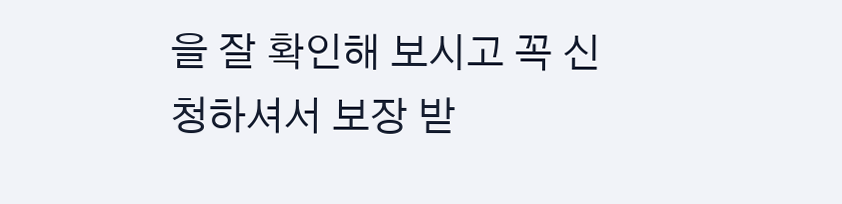을 잘 확인해 보시고 꼭 신청하셔서 보장 받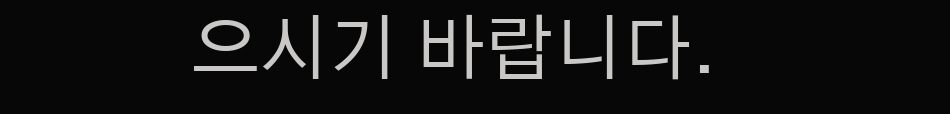으시기 바랍니다.